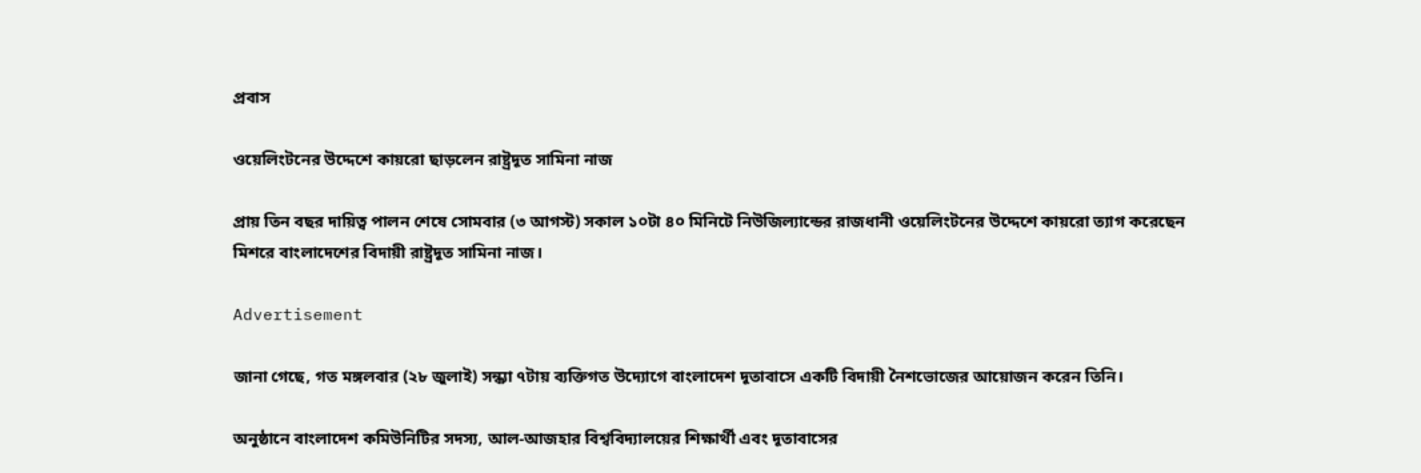প্রবাস

ওয়েলিংটনের উদ্দেশে কায়রো ছাড়লেন রাষ্ট্রদূত সামিনা নাজ

প্রায় তিন বছর দায়িত্ব পালন শেষে সোমবার (৩ আগস্ট) সকাল ১০টা ৪০ মিনিটে নিউজিল্যান্ডের রাজধানী ওয়েলিংটনের উদ্দেশে কায়রো ত্যাগ করেছেন মিশরে বাংলাদেশের বিদায়ী রাষ্ট্রদূত সামিনা নাজ।

Advertisement

জানা গেছে, গত মঙ্গলবার (২৮ জুলাই) সন্ধ্যা ৭টায় ব্যক্তিগত উদ্যোগে বাংলাদেশ দূতাবাসে একটি বিদায়ী নৈশভোজের আয়োজন করেন তিনি।

অনুষ্ঠানে বাংলাদেশ কমিউনিটির সদস্য, আল-আজহার বিশ্ববিদ্যালয়ের শিক্ষার্থী এবং দূতাবাসের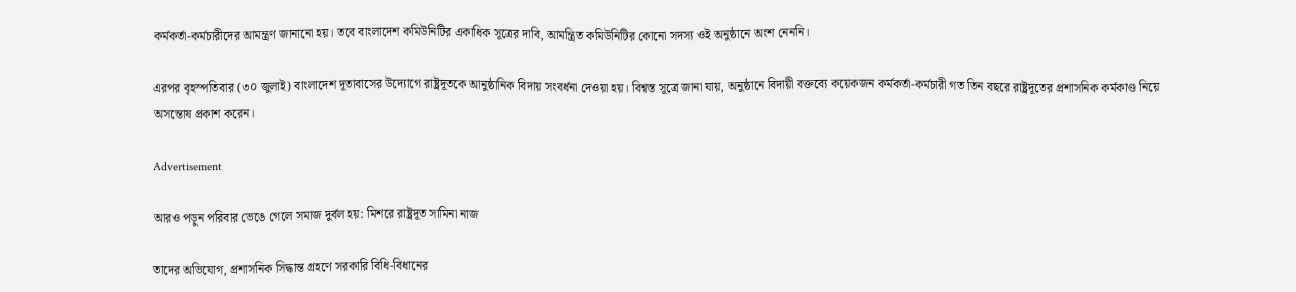কর্মকর্তা-কর্মচারীদের আমন্ত্রণ জানানো হয়। তবে বাংলাদেশ কমিউনিটির একাধিক সূত্রের দাবি, আমন্ত্রিত কমিউনিটির কোনো সদস্য ওই অনুষ্ঠানে অংশ নেননি।

এরপর বৃহস্পতিবার (৩০ জুলাই) বাংলাদেশ দূতাবাসের উদ্যোগে রাষ্ট্রদূতকে আনুষ্ঠানিক বিদায় সংবর্ধনা দেওয়া হয়। বিশ্বস্ত সূত্রে জানা যায়, অনুষ্ঠানে বিদায়ী বক্তব্যে কয়েকজন কর্মকর্তা-কর্মচারী গত তিন বছরে রাষ্ট্রদূতের প্রশাসনিক কর্মকাণ্ড নিয়ে অসন্তোষ প্রকাশ করেন।

Advertisement

আরও পড়ুন পরিবার ভেঙে গেলে সমাজ দুর্বল হয়: মিশরে রাষ্ট্রদূত সামিনা নাজ

তাদের অভিযোগ, প্রশাসনিক সিদ্ধান্ত গ্রহণে সরকারি বিধি-বিধানের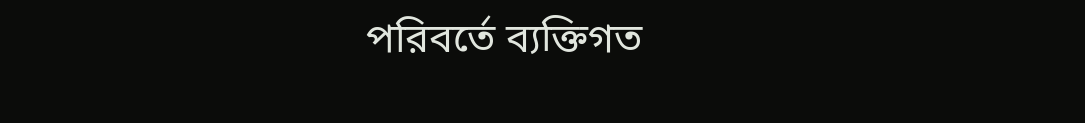পরিবর্তে ব্যক্তিগত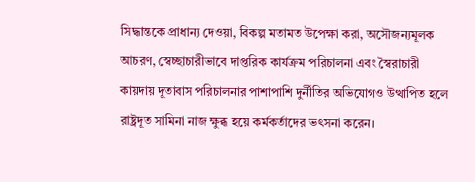সিদ্ধান্তকে প্রাধান্য দেওয়া, বিকল্প মতামত উপেক্ষা করা, অসৌজন্যমূলক আচরণ, স্বেচ্ছাচারীভাবে দাপ্তরিক কার্যক্রম পরিচালনা এবং স্বৈরাচারী কায়দায় দূতাবাস পরিচালনার পাশাপাশি দুর্নীতির অভিযোগও উত্থাপিত হলে রাষ্ট্রদূত সামিনা নাজ ক্ষুব্ধ হয়ে কর্মকর্তাদের ভৎসনা করেন।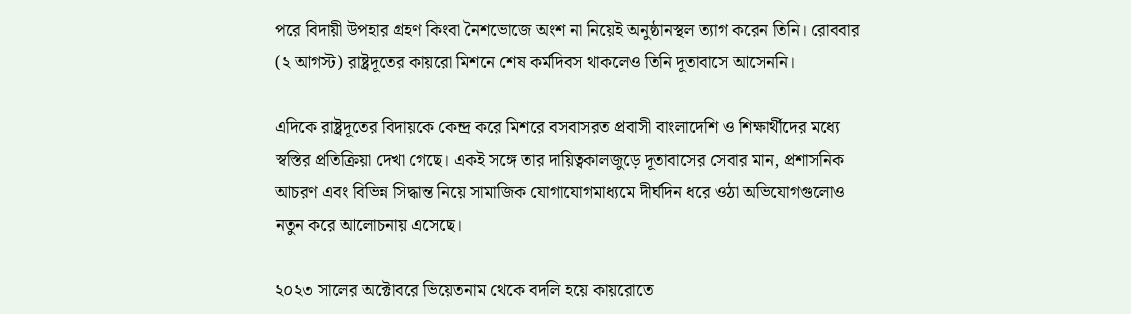পরে বিদায়ী উপহার গ্রহণ কিংবা নৈশভোজে অংশ না নিয়েই অনুষ্ঠানস্থল ত্যাগ করেন তিনি। রোববার (২ আগস্ট) রাষ্ট্রদূতের কায়রো মিশনে শেষ কর্মদিবস থাকলেও তিনি দূতাবাসে আসেননি।

এদিকে রাষ্ট্রদূতের বিদায়কে কেন্দ্র করে মিশরে বসবাসরত প্রবাসী বাংলাদেশি ও শিক্ষার্থীদের মধ্যে স্বস্তির প্রতিক্রিয়া দেখা গেছে। একই সঙ্গে তার দায়িত্বকালজুড়ে দূতাবাসের সেবার মান, প্রশাসনিক আচরণ এবং বিভিন্ন সিদ্ধান্ত নিয়ে সামাজিক যোগাযোগমাধ্যমে দীর্ঘদিন ধরে ওঠা অভিযোগগুলোও নতুন করে আলোচনায় এসেছে।

২০২৩ সালের অক্টোবরে ভিয়েতনাম থেকে বদলি হয়ে কায়রোতে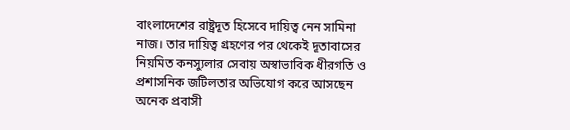বাংলাদেশের রাষ্ট্রদূত হিসেবে দায়িত্ব নেন সামিনা নাজ। তার দায়িত্ব গ্রহণের পর থেকেই দূতাবাসের নিয়মিত কনস্যুলার সেবায় অস্বাভাবিক ধীরগতি ও প্রশাসনিক জটিলতার অভিযোগ করে আসছেন অনেক প্রবাসী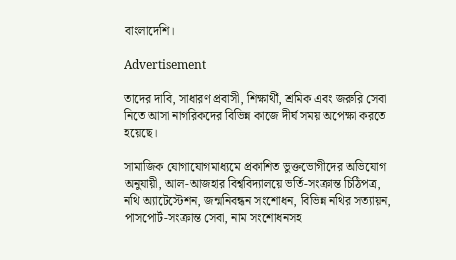বাংলাদেশি।

Advertisement

তাদের দাবি, সাধারণ প্রবাসী, শিক্ষার্থী, শ্রমিক এবং জরুরি সেবা নিতে আসা নাগরিকদের বিভিন্ন কাজে দীর্ঘ সময় অপেক্ষা করতে হয়েছে।

সামাজিক যোগাযোগমাধ্যমে প্রকাশিত ভুক্তভোগীদের অভিযোগ অনুযায়ী, আল-আজহার বিশ্ববিদ্যালয়ে ভর্তি-সংক্রান্ত চিঠিপত্র, নথি অ্যাটেস্টেশন, জন্মনিবন্ধন সংশোধন, বিভিন্ন নথির সত্যায়ন, পাসপোর্ট-সংক্রান্ত সেবা, নাম সংশোধনসহ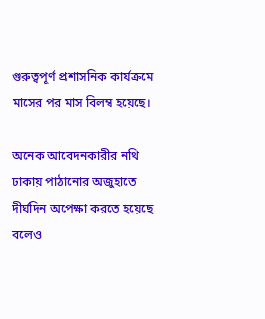গুরুত্বপূর্ণ প্রশাসনিক কার্যক্রমে মাসের পর মাস বিলম্ব হয়েছে।

অনেক আবেদনকারীর নথি ঢাকায় পাঠানোর অজুহাতে দীর্ঘদিন অপেক্ষা করতে হয়েছে বলেও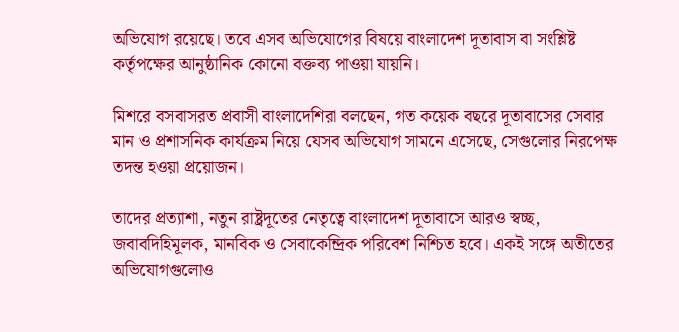অভিযোগ রয়েছে। তবে এসব অভিযোগের বিষয়ে বাংলাদেশ দূতাবাস বা সংশ্লিষ্ট কর্তৃপক্ষের আনুষ্ঠানিক কোনো বক্তব্য পাওয়া যায়নি।

মিশরে বসবাসরত প্রবাসী বাংলাদেশিরা বলছেন, গত কয়েক বছরে দূতাবাসের সেবার মান ও প্রশাসনিক কার্যক্রম নিয়ে যেসব অভিযোগ সামনে এসেছে, সেগুলোর নিরপেক্ষ তদন্ত হওয়া প্রয়োজন।

তাদের প্রত্যাশা, নতুন রাষ্ট্রদূতের নেতৃত্বে বাংলাদেশ দূতাবাসে আরও স্বচ্ছ, জবাবদিহিমূলক, মানবিক ও সেবাকেন্দ্রিক পরিবেশ নিশ্চিত হবে। একই সঙ্গে অতীতের অভিযোগগুলোও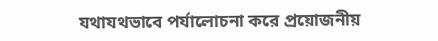যথাযথভাবে পর্যালোচনা করে প্রয়োজনীয়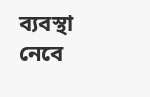ব্যবস্থা নেবে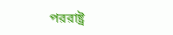পররাষ্ট্র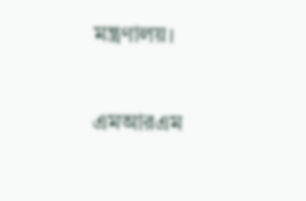মন্ত্রণালয়।

এমআরএম